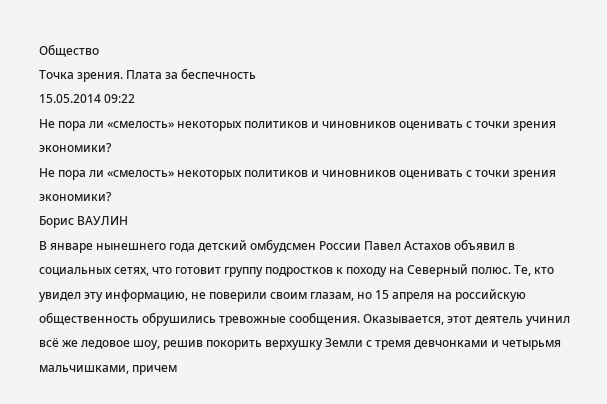Общество
Точка зрения. Плата за беспечность
15.05.2014 09:22
Не пора ли «смелость» некоторых политиков и чиновников оценивать с точки зрения экономики?
Не пора ли «смелость» некоторых политиков и чиновников оценивать с точки зрения экономики?
Борис ВАУЛИН
В январе нынешнего года детский омбудсмен России Павел Астахов объявил в социальных сетях, что готовит группу подростков к походу на Северный полюс. Те, кто увидел эту информацию, не поверили своим глазам, но 15 апреля на российскую общественность обрушились тревожные сообщения. Оказывается, этот деятель учинил всё же ледовое шоу, решив покорить верхушку Земли с тремя девчонками и четырьмя мальчишками, причем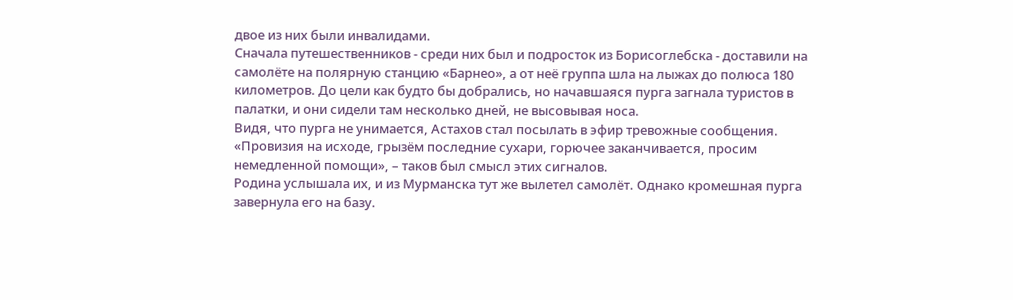двое из них были инвалидами.
Сначала путешественников - среди них был и подросток из Борисоглебска - доставили на самолёте на полярную станцию «Барнео», а от неё группа шла на лыжах до полюса 180 километров. До цели как будто бы добрались, но начавшаяся пурга загнала туристов в палатки, и они сидели там несколько дней, не высовывая носа.
Видя, что пурга не унимается, Астахов стал посылать в эфир тревожные сообщения. «Провизия на исходе, грызём последние сухари, горючее заканчивается, просим немедленной помощи», – таков был смысл этих сигналов.
Родина услышала их, и из Мурманска тут же вылетел самолёт. Однако кромешная пурга завернула его на базу.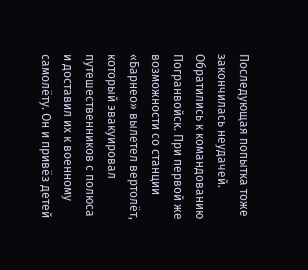Последующая попытка тоже закончилась неудачей. Обратились к командованию Погранвойск. При первой же возможности со станции «Барнео» вылетел вертолёт, который эвакуировал путешественников с полюса и доставил их к военному самолёту. Он и привёз детей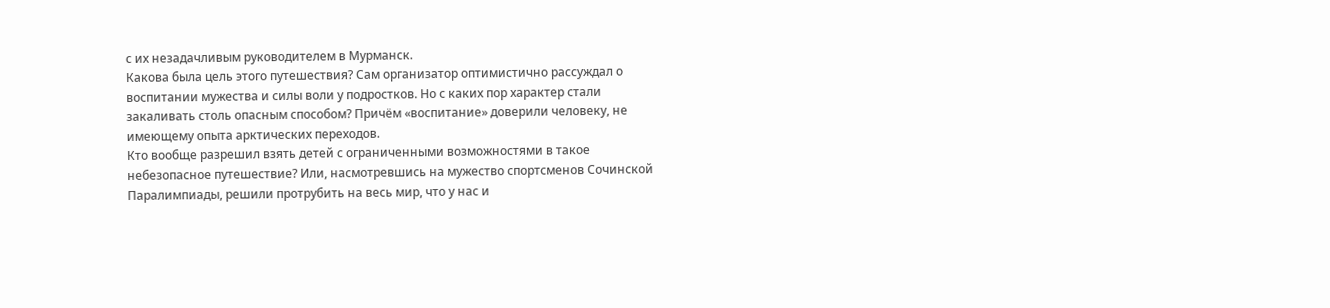с их незадачливым руководителем в Мурманск.
Какова была цель этого путешествия? Сам организатор оптимистично рассуждал о воспитании мужества и силы воли у подростков. Но с каких пор характер стали закаливать столь опасным способом? Причём «воспитание» доверили человеку, не имеющему опыта арктических переходов.
Кто вообще разрешил взять детей с ограниченными возможностями в такое небезопасное путешествие? Или, насмотревшись на мужество спортсменов Сочинской Паралимпиады, решили протрубить на весь мир, что у нас и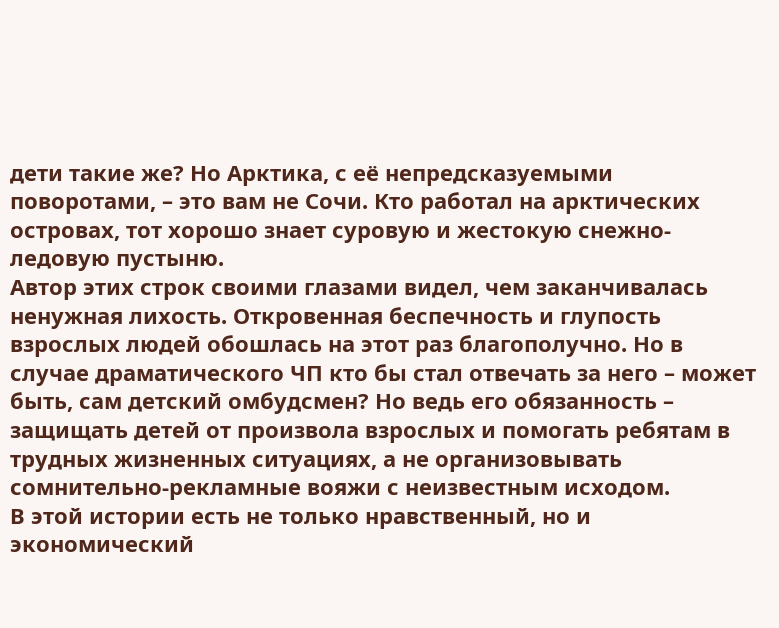дети такие же? Но Арктика, с её непредсказуемыми поворотами, – это вам не Сочи. Кто работал на арктических островах, тот хорошо знает суровую и жестокую снежно-ледовую пустыню.
Автор этих строк своими глазами видел, чем заканчивалась ненужная лихость. Откровенная беспечность и глупость взрослых людей обошлась на этот раз благополучно. Но в случае драматического ЧП кто бы стал отвечать за него – может быть, сам детский омбудсмен? Но ведь его обязанность – защищать детей от произвола взрослых и помогать ребятам в трудных жизненных ситуациях, а не организовывать сомнительно-рекламные вояжи с неизвестным исходом.
В этой истории есть не только нравственный, но и экономический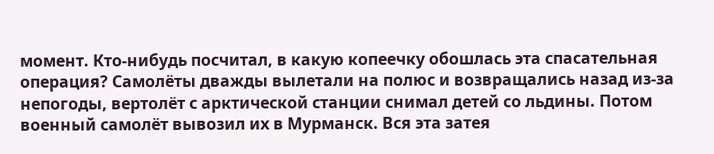момент. Кто-нибудь посчитал, в какую копеечку обошлась эта спасательная операция? Самолёты дважды вылетали на полюс и возвращались назад из-за непогоды, вертолёт с арктической станции снимал детей со льдины. Потом военный самолёт вывозил их в Мурманск. Вся эта затея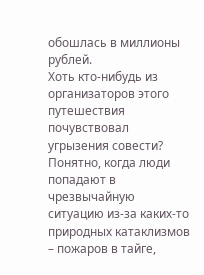обошлась в миллионы рублей.
Хоть кто-нибудь из организаторов этого путешествия почувствовал угрызения совести? Понятно, когда люди попадают в чрезвычайную ситуацию из-за каких-то природных катаклизмов – пожаров в тайге,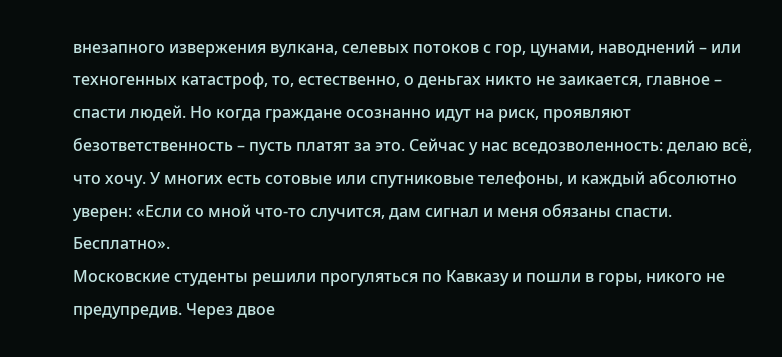внезапного извержения вулкана, селевых потоков с гор, цунами, наводнений – или техногенных катастроф, то, естественно, о деньгах никто не заикается, главное – спасти людей. Но когда граждане осознанно идут на риск, проявляют безответственность – пусть платят за это. Сейчас у нас вседозволенность: делаю всё, что хочу. У многих есть сотовые или спутниковые телефоны, и каждый абсолютно уверен: «Если со мной что-то случится, дам сигнал и меня обязаны спасти. Бесплатно».
Московские студенты решили прогуляться по Кавказу и пошли в горы, никого не предупредив. Через двое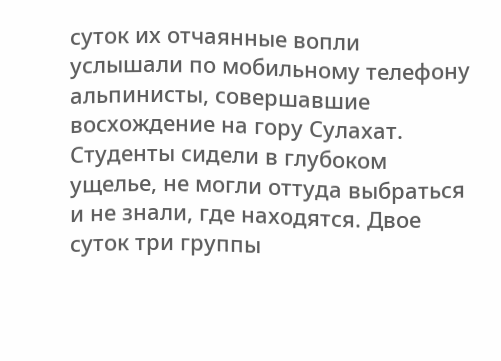суток их отчаянные вопли услышали по мобильному телефону альпинисты, совершавшие восхождение на гору Сулахат. Студенты сидели в глубоком ущелье, не могли оттуда выбраться и не знали, где находятся. Двое суток три группы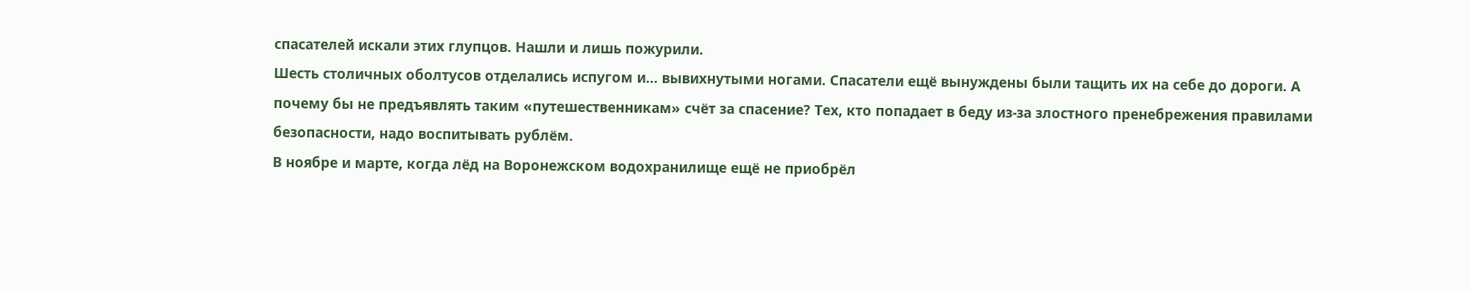спасателей искали этих глупцов. Нашли и лишь пожурили.
Шесть столичных оболтусов отделались испугом и… вывихнутыми ногами. Спасатели ещё вынуждены были тащить их на себе до дороги. А почему бы не предъявлять таким «путешественникам» счёт за спасение? Тех, кто попадает в беду из-за злостного пренебрежения правилами безопасности, надо воспитывать рублём.
В ноябре и марте, когда лёд на Воронежском водохранилище ещё не приобрёл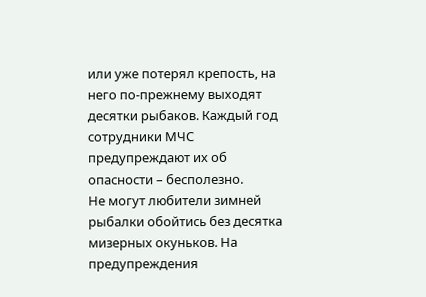или уже потерял крепость, на него по-прежнему выходят десятки рыбаков. Каждый год сотрудники МЧС предупреждают их об опасности – бесполезно.
Не могут любители зимней рыбалки обойтись без десятка мизерных окуньков. На предупреждения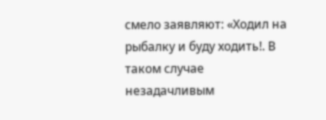смело заявляют: «Ходил на рыбалку и буду ходить!. В таком случае незадачливым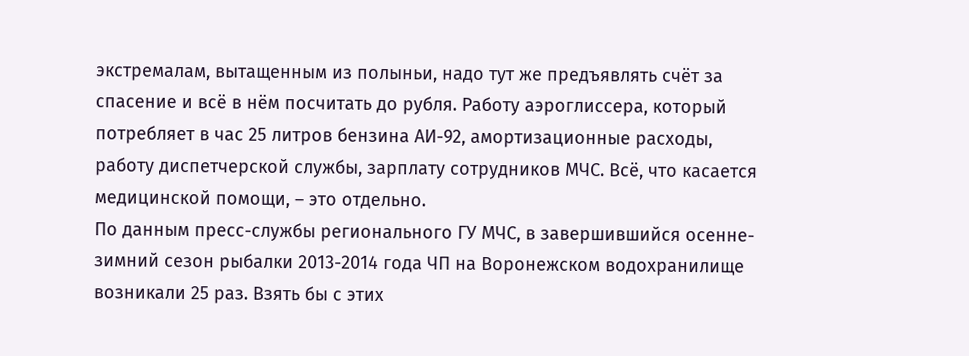экстремалам, вытащенным из полыньи, надо тут же предъявлять счёт за спасение и всё в нём посчитать до рубля. Работу аэроглиссера, который потребляет в час 25 литров бензина АИ-92, амортизационные расходы, работу диспетчерской службы, зарплату сотрудников МЧС. Всё, что касается медицинской помощи, – это отдельно.
По данным пресс-службы регионального ГУ МЧС, в завершившийся осенне-зимний сезон рыбалки 2013-2014 года ЧП на Воронежском водохранилище возникали 25 раз. Взять бы с этих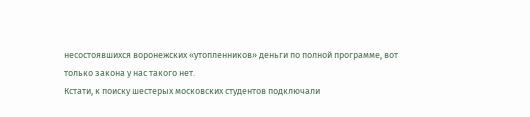несостоявшихся воронежских «утопленников» деньги по полной программе, вот только закона у нас такого нет.
Кстати, к поиску шестерых московских студентов подключали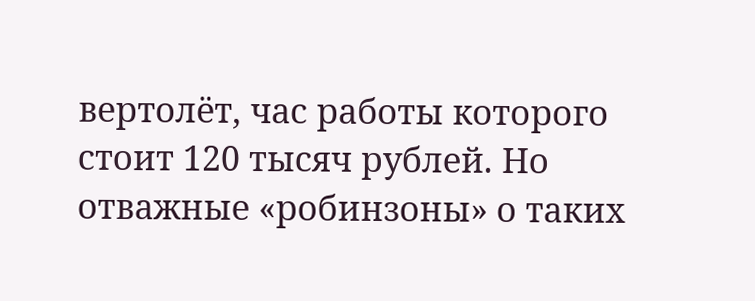вертолёт, час работы которого стоит 120 тысяч рублей. Но отважные «робинзоны» о таких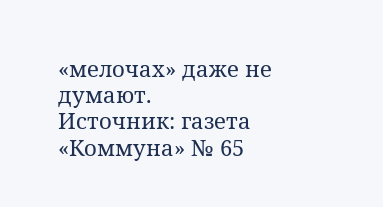«мелочах» даже не думают.
Источник: газета «Коммуна» № 65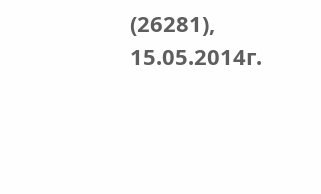(26281), 15.05.2014г.